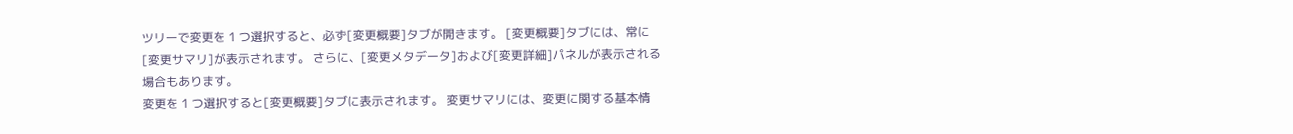ツリーで変更を 1 つ選択すると、必ず[変更概要]タブが開きます。 [変更概要]タブには、常に[変更サマリ]が表示されます。 さらに、[変更メタデータ]および[変更詳細]パネルが表示される場合もあります。
変更を 1 つ選択すると[変更概要]タブに表示されます。 変更サマリには、変更に関する基本情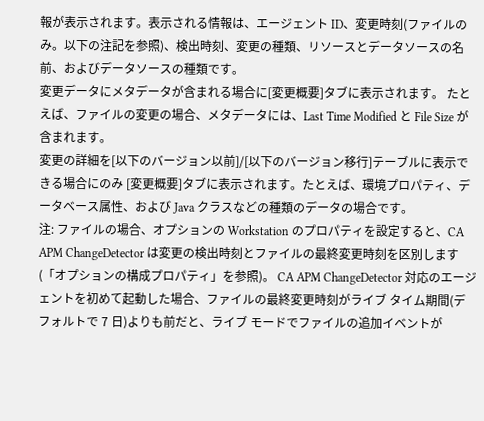報が表示されます。表示される情報は、エージェント ID、変更時刻(ファイルのみ。以下の注記を参照)、検出時刻、変更の種類、リソースとデータソースの名前、およびデータソースの種類です。
変更データにメタデータが含まれる場合に[変更概要]タブに表示されます。 たとえば、ファイルの変更の場合、メタデータには、Last Time Modified と File Size が含まれます。
変更の詳細を[以下のバージョン以前]/[以下のバージョン移行]テーブルに表示できる場合にのみ [変更概要]タブに表示されます。たとえば、環境プロパティ、データベース属性、および Java クラスなどの種類のデータの場合です。
注: ファイルの場合、オプションの Workstation のプロパティを設定すると、CA APM ChangeDetector は変更の検出時刻とファイルの最終変更時刻を区別します(「オプションの構成プロパティ」を参照)。 CA APM ChangeDetector 対応のエージェントを初めて起動した場合、ファイルの最終変更時刻がライブ タイム期間(デフォルトで 7 日)よりも前だと、ライブ モードでファイルの追加イベントが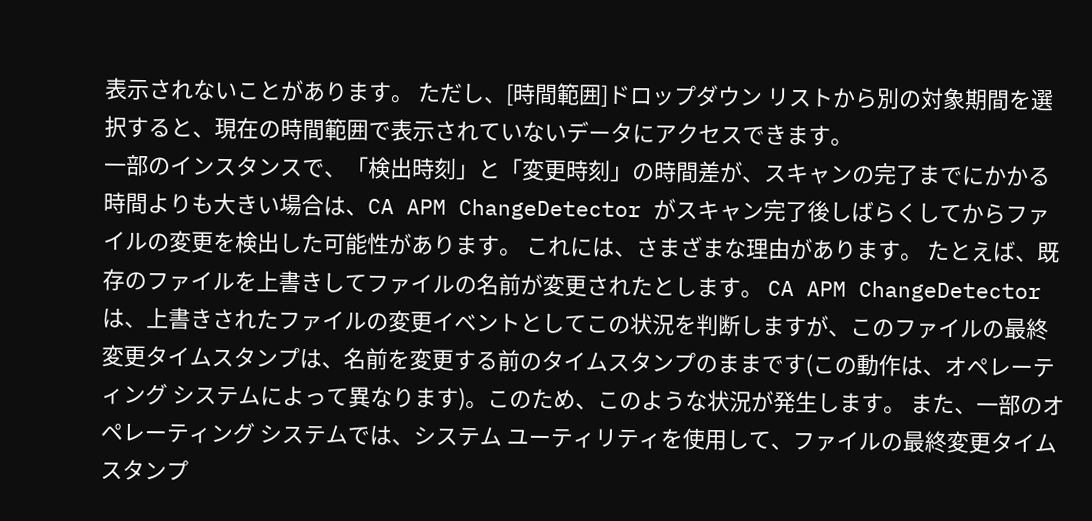表示されないことがあります。 ただし、[時間範囲]ドロップダウン リストから別の対象期間を選択すると、現在の時間範囲で表示されていないデータにアクセスできます。
一部のインスタンスで、「検出時刻」と「変更時刻」の時間差が、スキャンの完了までにかかる時間よりも大きい場合は、CA APM ChangeDetector がスキャン完了後しばらくしてからファイルの変更を検出した可能性があります。 これには、さまざまな理由があります。 たとえば、既存のファイルを上書きしてファイルの名前が変更されたとします。 CA APM ChangeDetector は、上書きされたファイルの変更イベントとしてこの状況を判断しますが、このファイルの最終変更タイムスタンプは、名前を変更する前のタイムスタンプのままです(この動作は、オペレーティング システムによって異なります)。このため、このような状況が発生します。 また、一部のオペレーティング システムでは、システム ユーティリティを使用して、ファイルの最終変更タイムスタンプ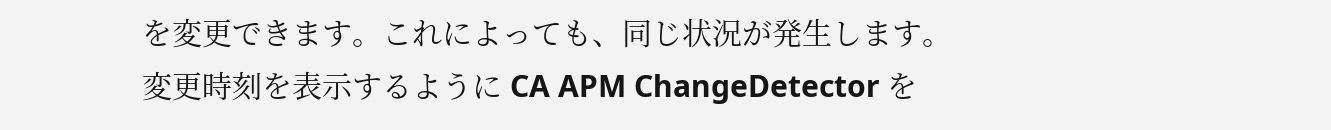を変更できます。これによっても、同じ状況が発生します。
変更時刻を表示するように CA APM ChangeDetector を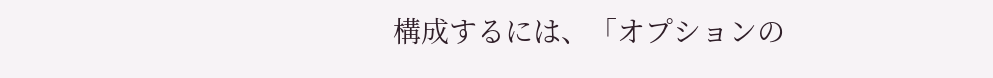構成するには、「オプションの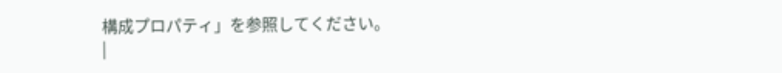構成プロパティ」を参照してください。
|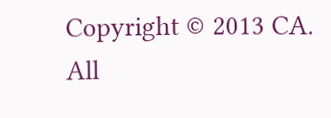Copyright © 2013 CA.
All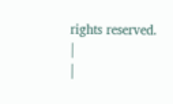rights reserved.
|
|